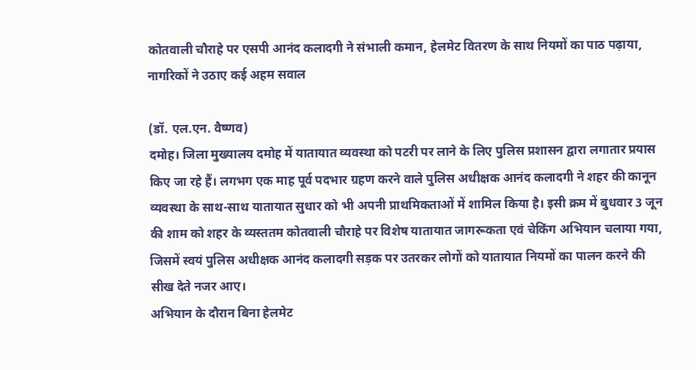कोतवाली चौराहे पर एसपी आनंद कलादगी ने संभाली कमान, हेलमेट वितरण के साथ नियमों का पाठ पढ़ाया, नागरिकों ने उठाए कई अहम सवाल

(डॉ. एल.एन. वैष्णव)
दमोह। जिला मुख्यालय दमोह में यातायात व्यवस्था को पटरी पर लाने के लिए पुलिस प्रशासन द्वारा लगातार प्रयास किए जा रहे हैं। लगभग एक माह पूर्व पदभार ग्रहण करने वाले पुलिस अधीक्षक आनंद कलादगी ने शहर की कानून व्यवस्था के साथ-साथ यातायात सुधार को भी अपनी प्राथमिकताओं में शामिल किया है। इसी क्रम में बुधवार 3 जून की शाम को शहर के व्यस्ततम कोतवाली चौराहे पर विशेष यातायात जागरूकता एवं चेकिंग अभियान चलाया गया, जिसमें स्वयं पुलिस अधीक्षक आनंद कलादगी सड़क पर उतरकर लोगों को यातायात नियमों का पालन करने की सीख देते नजर आए।
अभियान के दौरान बिना हेलमेट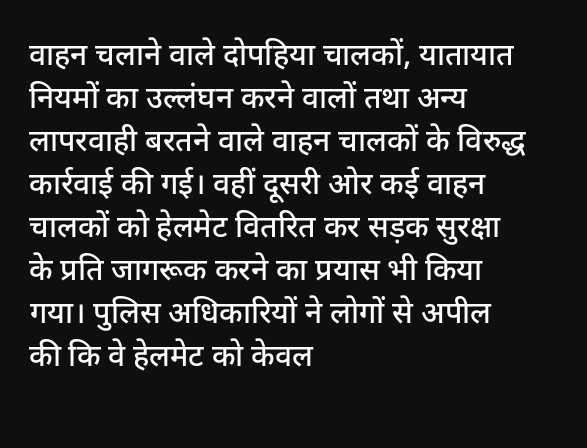वाहन चलाने वाले दोपहिया चालकों, यातायात नियमों का उल्लंघन करने वालों तथा अन्य लापरवाही बरतने वाले वाहन चालकों के विरुद्ध कार्रवाई की गई। वहीं दूसरी ओर कई वाहन चालकों को हेलमेट वितरित कर सड़क सुरक्षा के प्रति जागरूक करने का प्रयास भी किया गया। पुलिस अधिकारियों ने लोगों से अपील की कि वे हेलमेट को केवल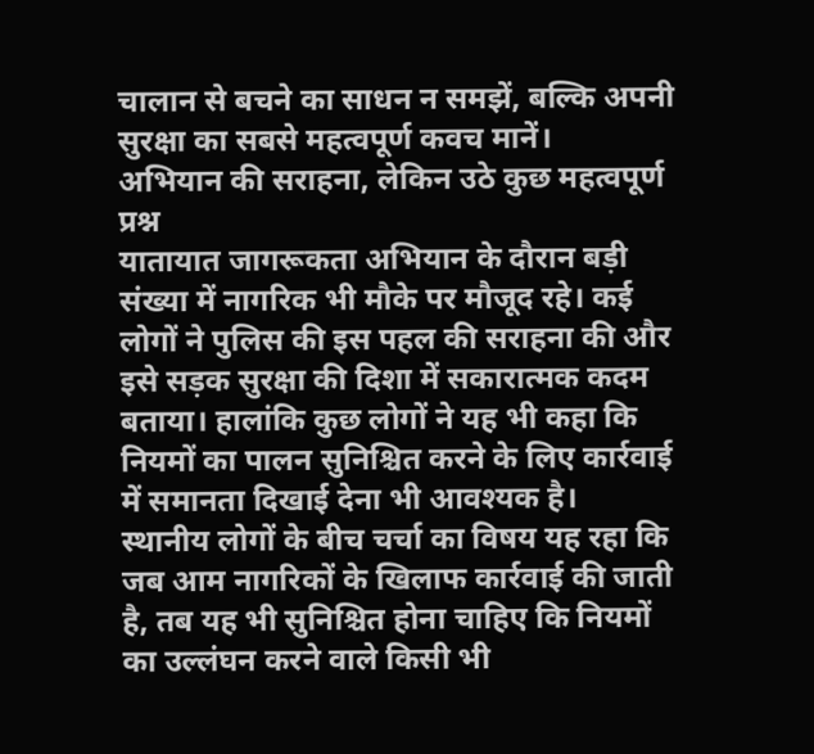चालान से बचने का साधन न समझें, बल्कि अपनी सुरक्षा का सबसे महत्वपूर्ण कवच मानें।
अभियान की सराहना, लेकिन उठे कुछ महत्वपूर्ण प्रश्न
यातायात जागरूकता अभियान के दौरान बड़ी संख्या में नागरिक भी मौके पर मौजूद रहे। कई लोगों ने पुलिस की इस पहल की सराहना की और इसे सड़क सुरक्षा की दिशा में सकारात्मक कदम बताया। हालांकि कुछ लोगों ने यह भी कहा कि नियमों का पालन सुनिश्चित करने के लिए कार्रवाई में समानता दिखाई देना भी आवश्यक है।
स्थानीय लोगों के बीच चर्चा का विषय यह रहा कि जब आम नागरिकों के खिलाफ कार्रवाई की जाती है, तब यह भी सुनिश्चित होना चाहिए कि नियमों का उल्लंघन करने वाले किसी भी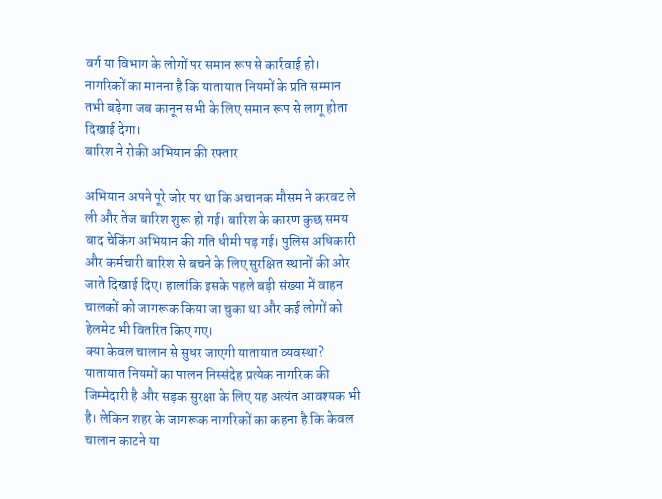वर्ग या विभाग के लोगों पर समान रूप से कार्रवाई हो। नागरिकों का मानना है कि यातायात नियमों के प्रति सम्मान तभी बढ़ेगा जब कानून सभी के लिए समान रूप से लागू होता दिखाई देगा।
बारिश ने रोकी अभियान की रफ्तार

अभियान अपने पूरे जोर पर था कि अचानक मौसम ने करवट ले ली और तेज बारिश शुरू हो गई। बारिश के कारण कुछ समय बाद चेकिंग अभियान की गति धीमी पड़ गई। पुलिस अधिकारी और कर्मचारी बारिश से बचने के लिए सुरक्षित स्थानों की ओर जाते दिखाई दिए। हालांकि इसके पहले बड़ी संख्या में वाहन चालकों को जागरूक किया जा चुका था और कई लोगों को हेलमेट भी वितरित किए गए।
क्या केवल चालान से सुधर जाएगी यातायात व्यवस्था?
यातायात नियमों का पालन निस्संदेह प्रत्येक नागरिक की जिम्मेदारी है और सड़क सुरक्षा के लिए यह अत्यंत आवश्यक भी है। लेकिन शहर के जागरूक नागरिकों का कहना है कि केवल चालान काटने या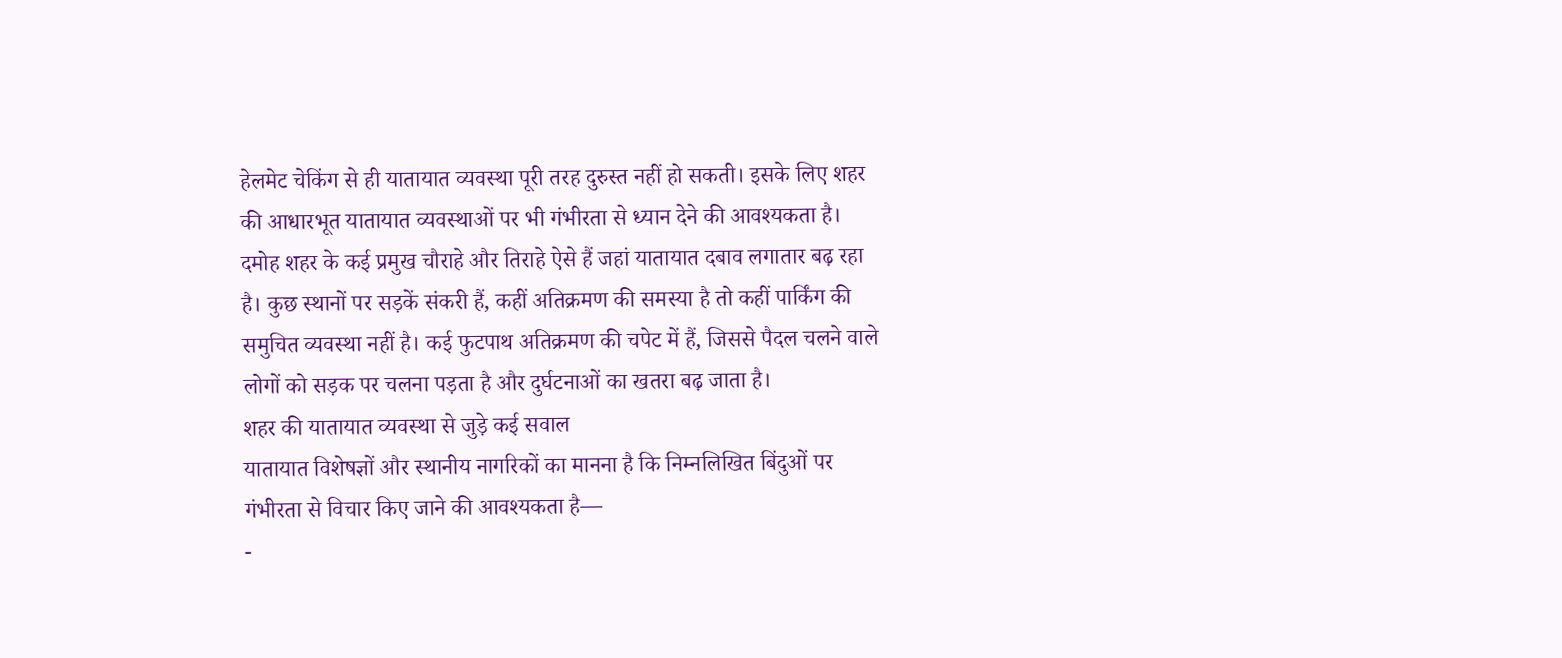हेलमेट चेकिंग से ही यातायात व्यवस्था पूरी तरह दुरुस्त नहीं हो सकती। इसके लिए शहर की आधारभूत यातायात व्यवस्थाओं पर भी गंभीरता से ध्यान देने की आवश्यकता है।
दमोह शहर के कई प्रमुख चौराहे और तिराहे ऐसे हैं जहां यातायात दबाव लगातार बढ़ रहा है। कुछ स्थानों पर सड़कें संकरी हैं, कहीं अतिक्रमण की समस्या है तो कहीं पार्किंग की समुचित व्यवस्था नहीं है। कई फुटपाथ अतिक्रमण की चपेट में हैं, जिससे पैदल चलने वाले लोगों को सड़क पर चलना पड़ता है और दुर्घटनाओं का खतरा बढ़ जाता है।
शहर की यातायात व्यवस्था से जुड़े कई सवाल
यातायात विशेषज्ञों और स्थानीय नागरिकों का मानना है कि निम्नलिखित बिंदुओं पर गंभीरता से विचार किए जाने की आवश्यकता है—
-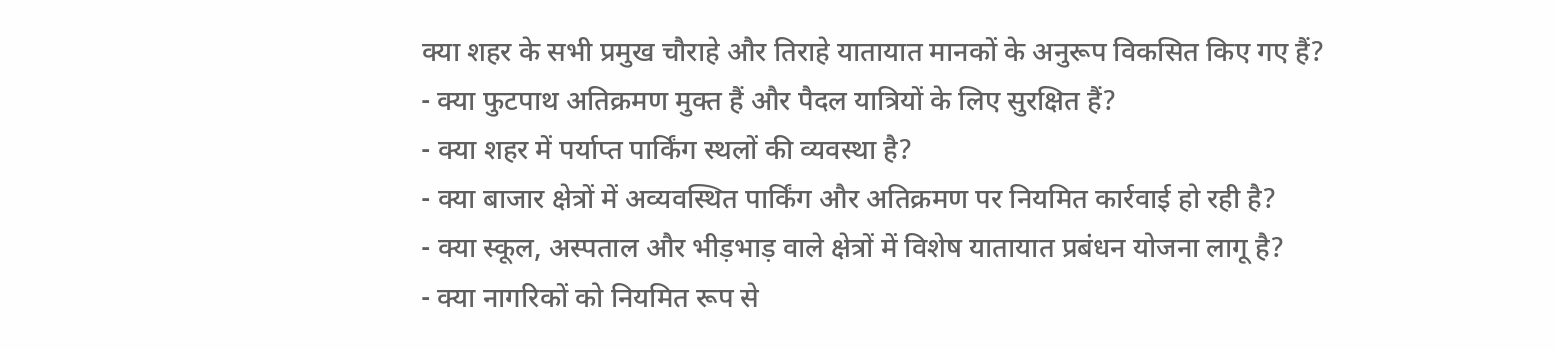क्या शहर के सभी प्रमुख चौराहे और तिराहे यातायात मानकों के अनुरूप विकसित किए गए हैं?
- क्या फुटपाथ अतिक्रमण मुक्त हैं और पैदल यात्रियों के लिए सुरक्षित हैं?
- क्या शहर में पर्याप्त पार्किंग स्थलों की व्यवस्था है?
- क्या बाजार क्षेत्रों में अव्यवस्थित पार्किंग और अतिक्रमण पर नियमित कार्रवाई हो रही है?
- क्या स्कूल, अस्पताल और भीड़भाड़ वाले क्षेत्रों में विशेष यातायात प्रबंधन योजना लागू है?
- क्या नागरिकों को नियमित रूप से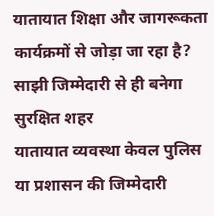यातायात शिक्षा और जागरूकता कार्यक्रमों से जोड़ा जा रहा है?
साझी जिम्मेदारी से ही बनेगा सुरक्षित शहर
यातायात व्यवस्था केवल पुलिस या प्रशासन की जिम्मेदारी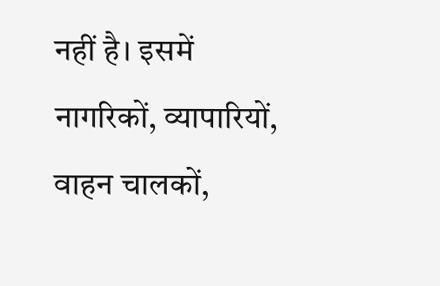नहीं है। इसमें नागरिकों, व्यापारियों, वाहन चालकों,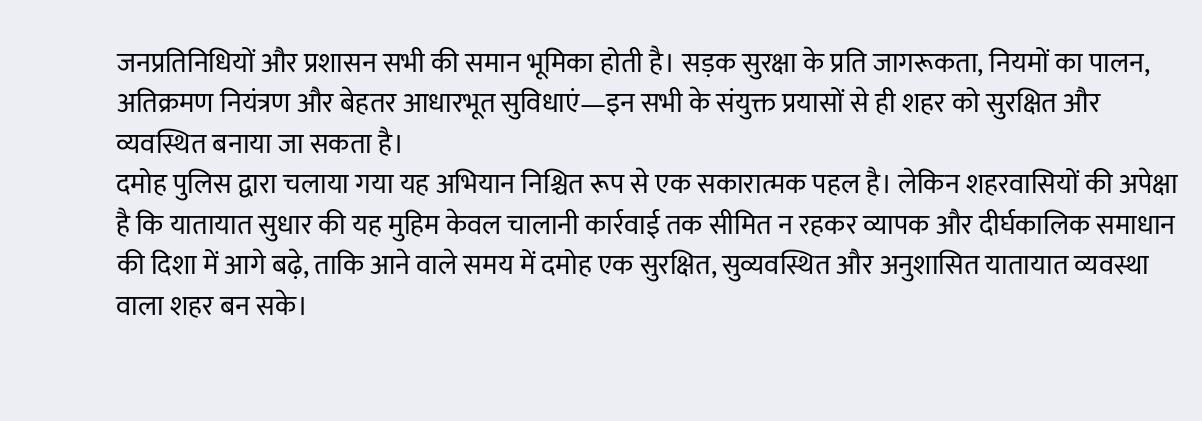जनप्रतिनिधियों और प्रशासन सभी की समान भूमिका होती है। सड़क सुरक्षा के प्रति जागरूकता, नियमों का पालन, अतिक्रमण नियंत्रण और बेहतर आधारभूत सुविधाएं—इन सभी के संयुक्त प्रयासों से ही शहर को सुरक्षित और व्यवस्थित बनाया जा सकता है।
दमोह पुलिस द्वारा चलाया गया यह अभियान निश्चित रूप से एक सकारात्मक पहल है। लेकिन शहरवासियों की अपेक्षा है कि यातायात सुधार की यह मुहिम केवल चालानी कार्रवाई तक सीमित न रहकर व्यापक और दीर्घकालिक समाधान की दिशा में आगे बढ़े, ताकि आने वाले समय में दमोह एक सुरक्षित, सुव्यवस्थित और अनुशासित यातायात व्यवस्था वाला शहर बन सके।